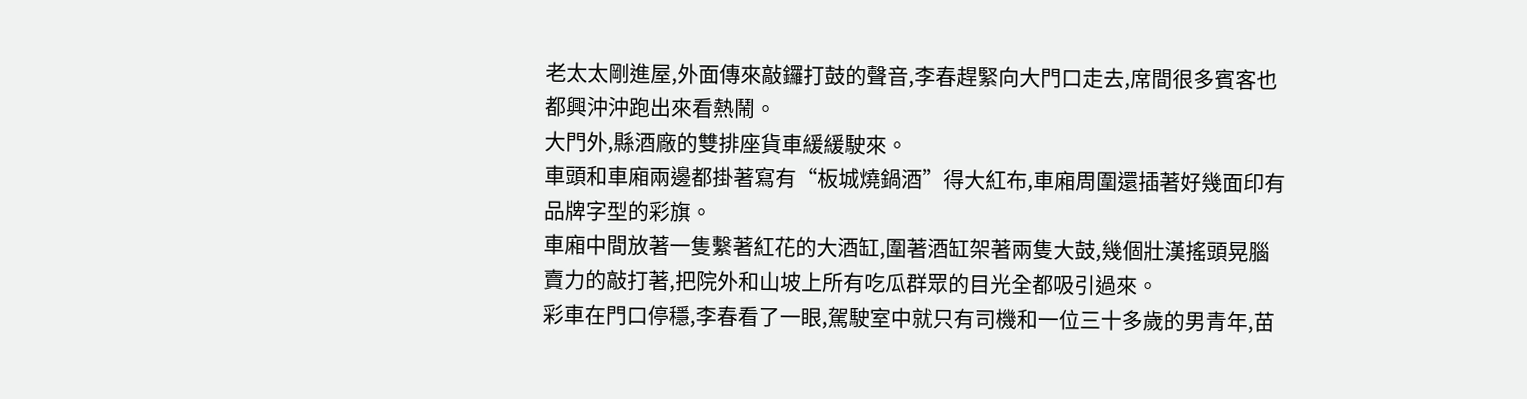老太太剛進屋,外面傳來敲鑼打鼓的聲音,李春趕緊向大門口走去,席間很多賓客也都興沖沖跑出來看熱鬧。
大門外,縣酒廠的雙排座貨車緩緩駛來。
車頭和車廂兩邊都掛著寫有“板城燒鍋酒”得大紅布,車廂周圍還插著好幾面印有品牌字型的彩旗。
車廂中間放著一隻繫著紅花的大酒缸,圍著酒缸架著兩隻大鼓,幾個壯漢搖頭晃腦賣力的敲打著,把院外和山坡上所有吃瓜群眾的目光全都吸引過來。
彩車在門口停穩,李春看了一眼,駕駛室中就只有司機和一位三十多歲的男青年,苗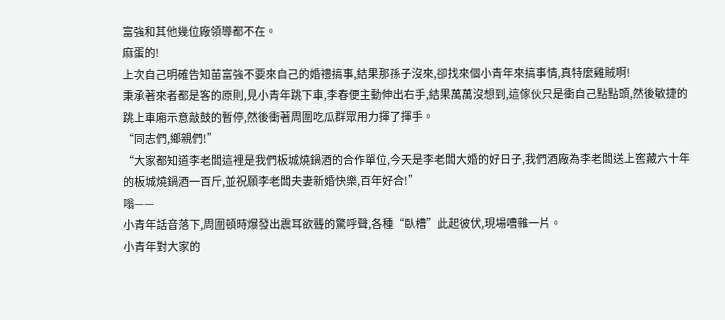富強和其他幾位廠領導都不在。
麻蛋的!
上次自己明確告知苗富強不要來自己的婚禮搞事,結果那孫子沒來,卻找來個小青年來搞事情,真特麼雞賊啊!
秉承著來者都是客的原則,見小青年跳下車,李春便主動伸出右手,結果萬萬沒想到,這傢伙只是衝自己點點頭,然後敏捷的跳上車廂示意敲鼓的暫停,然後衝著周圍吃瓜群眾用力揮了揮手。
“同志們,鄉親們!”
“大家都知道李老闆這裡是我們板城燒鍋酒的合作單位,今天是李老闆大婚的好日子,我們酒廠為李老闆送上窖藏六十年的板城燒鍋酒一百斤,並祝願李老闆夫妻新婚快樂,百年好合!”
嗡——
小青年話音落下,周圍頓時爆發出震耳欲聾的驚呼聲,各種“臥槽”此起彼伏,現場嘈雜一片。
小青年對大家的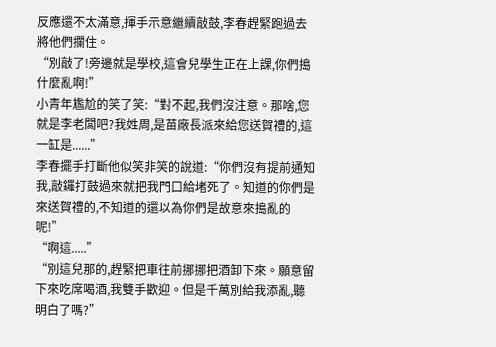反應還不太滿意,揮手示意繼續敲鼓,李春趕緊跑過去將他們攔住。
“別敲了!旁邊就是學校,這會兒學生正在上課,你們搗什麼亂啊!”
小青年尷尬的笑了笑:“對不起,我們沒注意。那啥,您就是李老闆吧?我姓周,是苗廠長派來給您送賀禮的,這一缸是......”
李春擺手打斷他似笑非笑的說道:“你們沒有提前通知我,敲鑼打鼓過來就把我門口給堵死了。知道的你們是來送賀禮的,不知道的還以為你們是故意來搗亂的呢!”
“啊這.....”
“別這兒那的,趕緊把車往前挪挪把酒卸下來。願意留下來吃席喝酒,我雙手歡迎。但是千萬別給我添亂,聽明白了嗎?”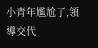小青年尷尬了,領導交代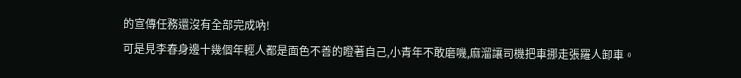的宣傳任務還沒有全部完成吶!
可是見李春身邊十幾個年輕人都是面色不善的瞪著自己,小青年不敢磨嘰,麻溜讓司機把車挪走張羅人卸車。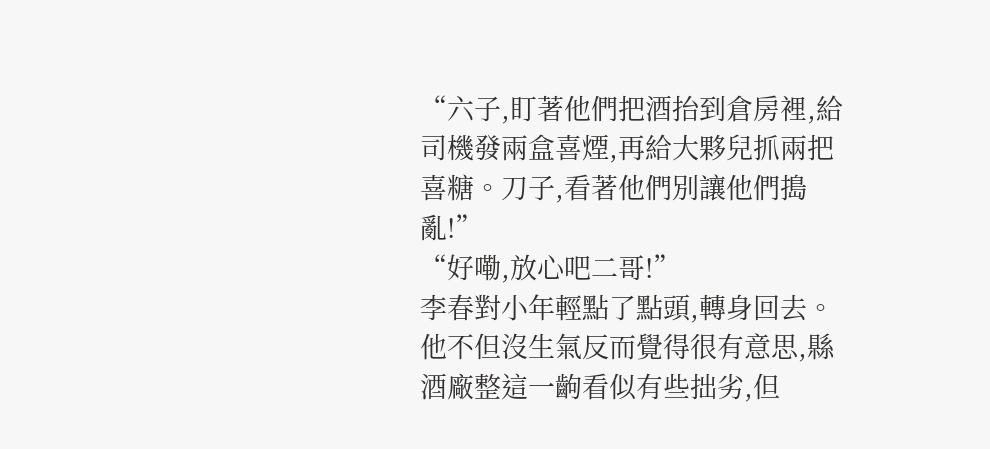“六子,盯著他們把酒抬到倉房裡,給司機發兩盒喜煙,再給大夥兒抓兩把喜糖。刀子,看著他們別讓他們搗亂!”
“好嘞,放心吧二哥!”
李春對小年輕點了點頭,轉身回去。
他不但沒生氣反而覺得很有意思,縣酒廠整這一齣看似有些拙劣,但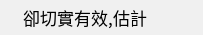卻切實有效,估計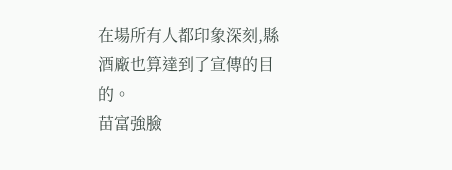在場所有人都印象深刻,縣酒廠也算達到了宣傳的目的。
苗富強臉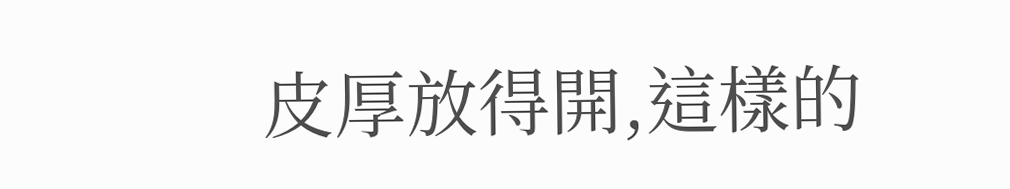皮厚放得開,這樣的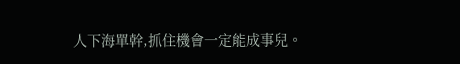人下海單幹,抓住機會一定能成事兒。